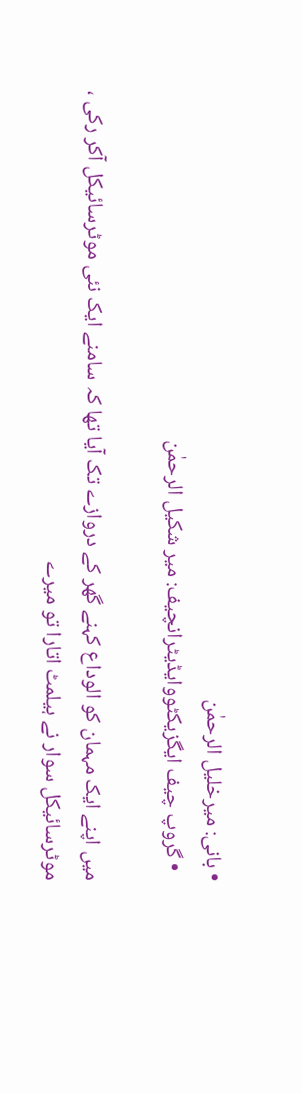• بانی: میرخلیل الرحمٰن
  • گروپ چیف ایگزیکٹووایڈیٹرانچیف: میر شکیل الرحمٰن

میں اپنے ایک مہمان کو الوداع کہنے گھر کے دروازے تک آیا تھا کہ سامنے ایک نئی موٹرسائیکل آکر رکی ، موٹرسائیکل سوار نے ہیلمٹ اتارا تو میرے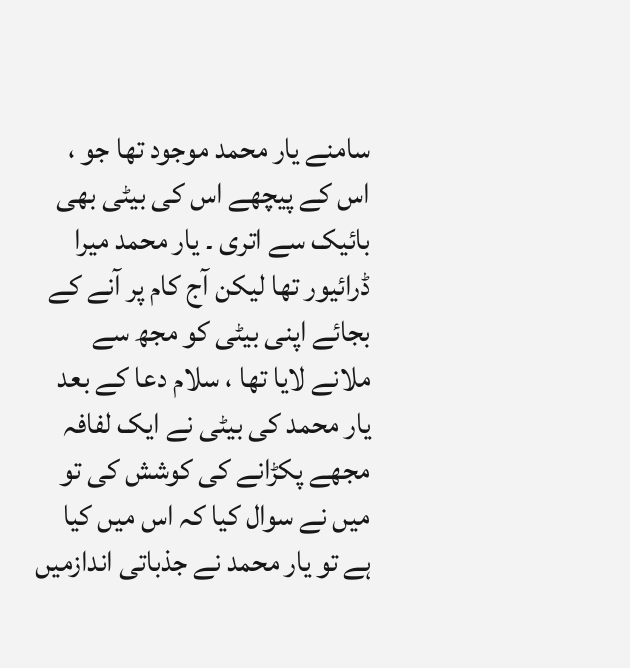سامنے یار محمد موجود تھا جو ، اس کے پیچھے اس کی بیٹی بھی بائیک سے اتری ۔ یار محمد میرا ڈرائیور تھا لیکن آج کام پر آنے کے بجائے اپنی بیٹی کو مجھ سے ملانے لایا تھا ، سلام دعا کے بعد یار محمد کی بیٹی نے ایک لفافہ مجھے پکڑانے کی کوشش کی تو میں نے سوال کیا کہ اس میں کیا ہے تو یار محمد نے جذباتی اندازمیں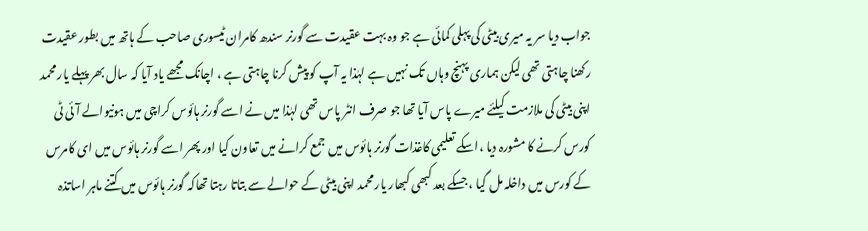جواب دیا سر یہ میری بیٹی کی پہلی کمائی ہے جو وہ بہت عقیدت سے گورنر سندھ کامران ٹیسوری صاحب کے ہاتھ میں بطور عقیدت رکھنا چاہتی تھی لیکن ہماری پہنچ وہاں تک نہیں ہے لہٰذا یہ آپ کو پیش کرنا چاہتی ہے ، اچانک مجھے یاد آیا کہ سال بھر پہلے یار محمد اپنی بیٹی کی ملازمت کیلئے میرے پاس آیا تھا جو صرف انٹر پاس تھی لہٰذا میں نے اسے گورنر ہائوس کراچی میں ہونیوالے آئی ٹی کورس کرنے کا مشورہ دیا ،اسکے تعلیمی کاغذات گورنر ہائوس میں جمع کرانے میں تعاون کیا اور پھر اسے گورنر ہائوس میں ای کامرس کے کورس میں داخلہ مل گیا ، جسکے بعد کبھی کبھار یار محمد اپنی بیٹی کے حوالے سے بتاتا رہتا تھاکہ گورنر ہائوس میں کتنے ماہر اساتذہ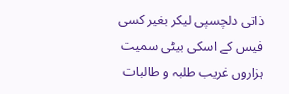ذاتی دلچسپی لیکر بغیر کسی فیس کے اسکی بیٹی سمیت ہزاروں غریب طلبہ و طالبات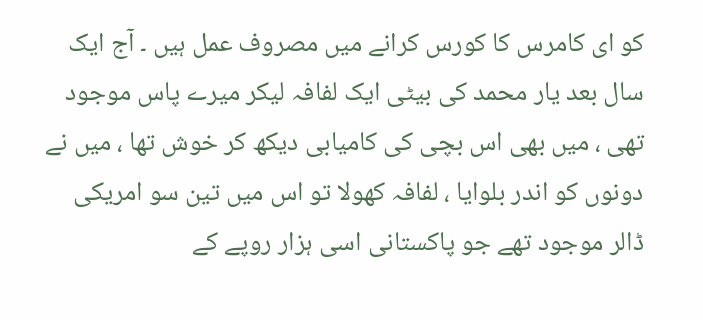کو ای کامرس کا کورس کرانے میں مصروف عمل ہیں ۔ آج ایک سال بعد یار محمد کی بیٹی ایک لفافہ لیکر میرے پاس موجود تھی ، میں بھی اس بچی کی کامیابی دیکھ کر خوش تھا ، میں نے دونوں کو اندر بلوایا ، لفافہ کھولا تو اس میں تین سو امریکی ڈالر موجود تھے جو پاکستانی اسی ہزار روپے کے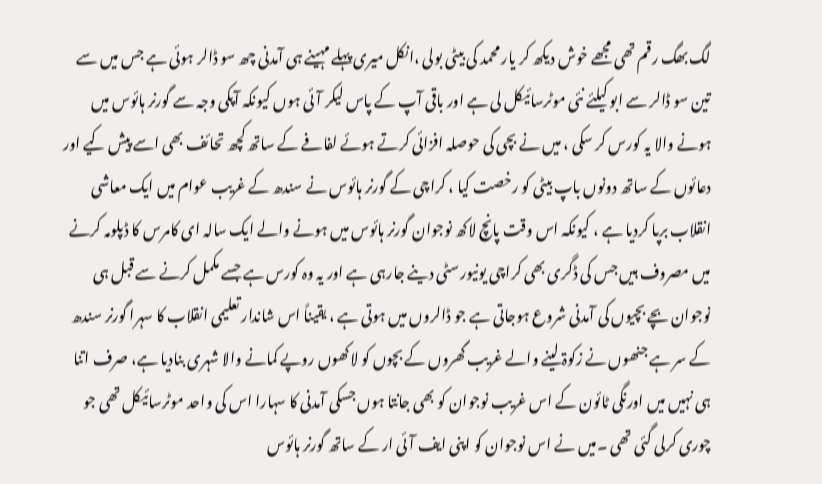لگ بھگ رقم تھی مجھے خوش دیکھ کر یار محمد کی بیٹی بولی ،انکل میری پہلے مہینے ہی آمدنی چھ سو ڈالر ہوئی ہے جس میں سے تین سو ڈالر سے ابو کیلئے نئی موٹرسائیکل لی ہے اور باقی آپ کے پاس لیکر آئی ہوں کیونکہ آپکی وجہ سے گورنر ہائوس میں ہونے والا یہ کورس کر سکی ، میں نے بچی کی حوصلہ افزائی کرتے ہوئے لفافے کے ساتھ کچھ تحائف بھی اسے پیش کیے اور دعائوں کے ساتھ دونوں باپ بیٹی کو رخصت کیا ، کراچی کے گورنر ہائوس نے سندھ کے غریب عوام میں ایک معاشی انقلاب برپا کردیا ہے ، کیونکہ اس وقت پانچ لاکھ نوجوان گورنر ہائوس میں ہونے والے ایک سالہ ای کامرس کا ڈپلومہ کرنے میں مصروف ہیں جس کی ڈگری بھی کراچی یونیورسٹی دینے جارہی ہے اور یہ وہ کورس ہے جسے مکمل کرنے سے قبل ہی نوجوان بچے بچیوں کی آمدنی شروع ہوجاتی ہے جو ڈالروں میں ہوتی ہے ، یقیناً اس شاندار تعلیمی انقلاب کا سہرا گورنر سندھ کے سر ہے جنھوں نے زکوۃ لینے والے غریب گھروں کے بچوں کو لاکھوں روپے کمانے والا شہری بنادیا ہے، صرف اتنا ہی نہیں میں اورنگی ٹائون کے اس غریب نوجوان کو بھی جانتا ہوں جسکی آمدنی کا سہارا اس کی واحد موٹرسائیکل تھی جو چوری کرلی گئی تھی ۔میں نے اس نوجوان کو اپنی ایف آئی ار کے ساتھ گورنر ہائوس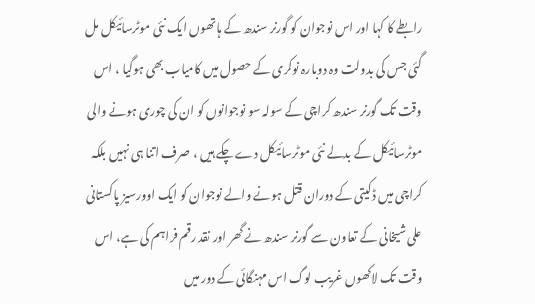رابطے کا کہا اور اس نوجوان کو گورنر سندھ کے ہاتھوں ایک نئی موٹرسائیکل مل گئی جس کی بدولت وہ دوبارہ نوکری کے حصول میں کامیاب بھی ہوگیا ، اس وقت تک گورنر سندھ کراچی کے سولہ سو نوجوانوں کو ان کی چوری ہونے والی موٹرسائیکل کے بدلے نئی موٹرسائیکل دے چکے ہیں ، صرف اتنا ہی نہیں بلکہ کراچی میں ڈکیتی کے دوران قتل ہونے والے نوجوان کو ایک اوورسیز پاکستانی علی شیخانی کے تعاون سے گورنر سندھ نے گھر اور نقد رقم فراہم کی ہے، اس وقت تک لاکھوں غریب لوگ اس مہنگائی کے دور میں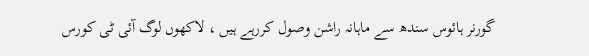گورنر ہائوس سندھ سے ماہانہ راشن وصول کررہے ہیں ، لاکھوں لوگ آئی ٹی کورس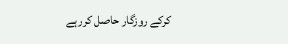کرکے روزگار حاصل کررہے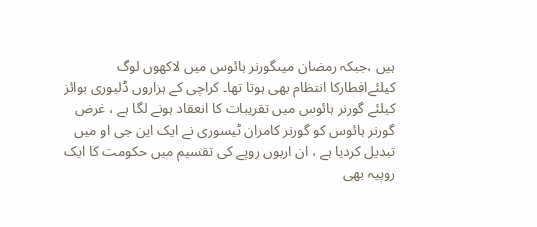ہیں ،جبکہ رمضان میںگورنر ہائوس میں لاکھوں لوگ کیلئےافطارکا انتظام بھی ہوتا تھا۔ کراچی کے ہزاروں ڈلیوری بوائز کیلئے گورنر ہائوس میں تقریبات کا انعقاد ہونے لگا ہے ، غرض گورنر ہائوس کو گورنر کامران ٹیسوری نے ایک این جی او میں تبدیل کردیا ہے ، ان اربوں روپے کی تقسیم میں حکومت کا ایک روپیہ بھی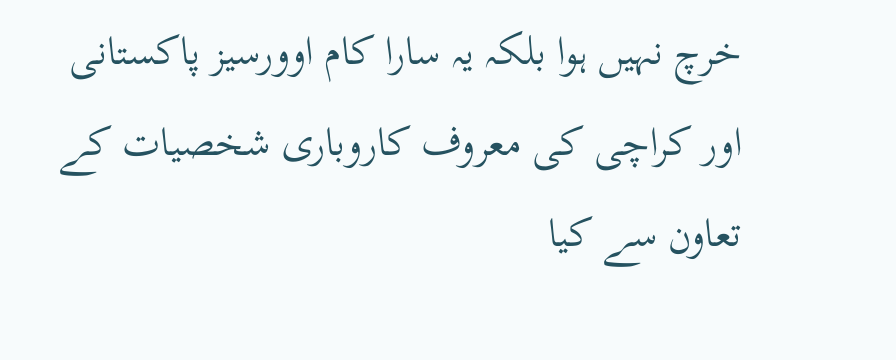خرچ نہیں ہوا بلکہ یہ سارا کام اوورسیز پاکستانی اور کراچی کی معروف کاروباری شخصیات کے تعاون سے کیا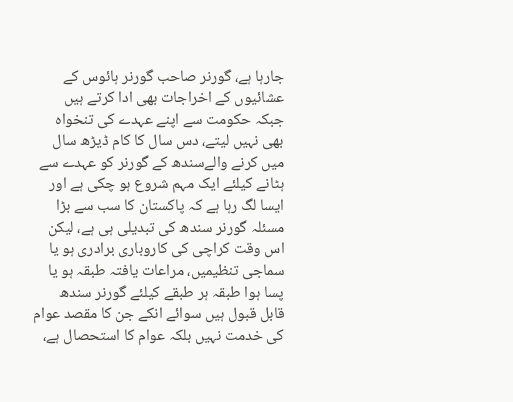جارہا ہے، گورنر صاحب گورنر ہائوس کے عشائیوں کے اخراجات بھی ادا کرتے ہیں جبکہ حکومت سے اپنے عہدے کی تنخواہ بھی نہیں لیتے، دس سال کا کام ڈیڑھ سال میں کرنے والےسندھ کے گورنر کو عہدے سے ہٹانے کیلئے ایک مہم شروع ہو چکی ہے اور ایسا لگ رہا ہے کہ پاکستان کا سب سے بڑا مسئلہ گورنر سندھ کی تبدیلی ہی ہے، لیکن اس وقت کراچی کی کاروباری برادری ہو یا سماجی تنظیمیں، مراعات یافتہ طبقہ ہو یا پسا ہوا طبقہ ہر طبقے کیلئے گورنر سندھ قابل قبول ہیں سوائے انکے جن کا مقصد عوام کی خدمت نہیں بلکہ عوام کا استحصال ہے،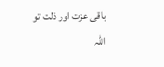باقی عزت اور ذلت تو اللہ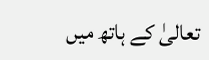تعالیٰ کے ہاتھ میں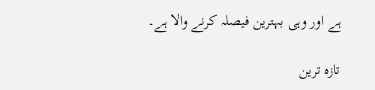ہے اور وہی بہترین فیصلہ کرنے والا ہے۔

تازہ ترین